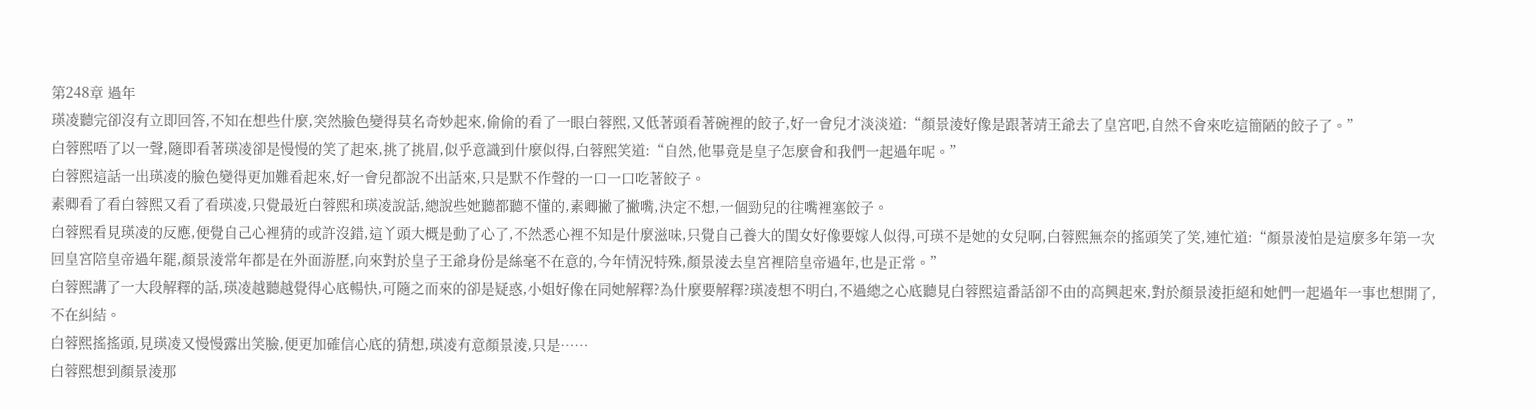第248章 過年
瑛凌聽完卻沒有立即回答,不知在想些什麼,突然臉色變得莫名奇妙起來,偷偷的看了一眼白蓉熙,又低著頭看著碗裡的餃子,好一會兒才淡淡道:“顏景淩好像是跟著靖王爺去了皇宮吧,自然不會來吃這簡陋的餃子了。”
白蓉熙唔了以一聲,隨即看著瑛凌卻是慢慢的笑了起來,挑了挑眉,似乎意識到什麼似得,白蓉熙笑道:“自然,他畢竟是皇子怎麼會和我們一起過年呢。”
白蓉熙這話一出瑛凌的臉色變得更加難看起來,好一會兒都說不出話來,只是默不作聲的一口一口吃著餃子。
素卿看了看白蓉熙又看了看瑛凌,只覺最近白蓉熙和瑛凌說話,總說些她聽都聽不懂的,素卿撇了撇嘴,決定不想,一個勁兒的往嘴裡塞餃子。
白蓉熙看見瑛凌的反應,便覺自己心裡猜的或許沒錯,這丫頭大概是動了心了,不然悉心裡不知是什麼滋味,只覺自己養大的閨女好像要嫁人似得,可瑛不是她的女兒啊,白蓉熙無奈的搖頭笑了笑,連忙道:“顏景淩怕是這麼多年第一次回皇宮陪皇帝過年罷,顏景淩常年都是在外面游歷,向來對於皇子王爺身份是絲毫不在意的,今年情況特殊,顏景淩去皇宮裡陪皇帝過年,也是正常。”
白蓉熙講了一大段解釋的話,瑛凌越聽越覺得心底暢快,可隨之而來的卻是疑惑,小姐好像在同她解釋?為什麼要解釋?瑛凌想不明白,不過總之心底聽見白蓉熙這番話卻不由的高興起來,對於顏景淩拒絕和她們一起過年一事也想開了,不在糾結。
白蓉熙搖搖頭,見瑛凌又慢慢露出笑臉,便更加確信心底的猜想,瑛凌有意顏景淩,只是……
白蓉熙想到顏景淩那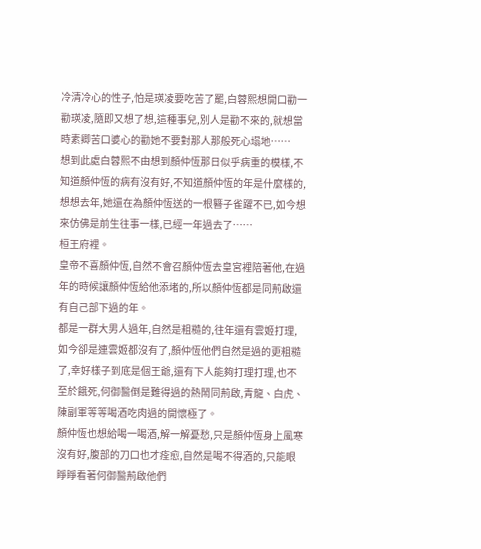冷清冷心的性子,怕是瑛凌要吃苦了罷,白蓉熙想開口勸一勸瑛凌,隨即又想了想,這種事兒,別人是勸不來的,就想當時素卿苦口婆心的勸她不要對那人那般死心塌地……
想到此處白蓉熙不由想到顏仲恆那日似乎病重的模樣,不知道顏仲恆的病有沒有好,不知道顏仲恆的年是什麼樣的,想想去年,她還在為顏仲恆送的一根簪子雀躍不已,如今想來仿佛是前生往事一樣,已經一年過去了……
桓王府裡。
皇帝不喜顏仲恆,自然不會召顏仲恆去皇宮裡陪著他,在過年的時候讓顏仲恆給他添堵的,所以顏仲恆都是同荊啟還有自己部下過的年。
都是一群大男人過年,自然是粗糙的,往年還有雲姬打理,如今卻是連雲姬都沒有了,顏仲恆他們自然是過的更粗糙了,幸好樣子到底是個王爺,還有下人能夠打理打理,也不至於餓死,何御醫倒是難得過的熱鬧同荊啟,青龍、白虎、陳副軍等等喝酒吃肉過的開懷極了。
顏仲恆也想給喝一喝酒,解一解憂愁,只是顏仲恆身上風寒沒有好,腹部的刀口也才痊愈,自然是喝不得酒的,只能眼睜睜看著何御醫荊啟他們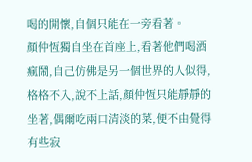喝的開懷,自個只能在一旁看著。
顏仲恆獨自坐在首座上,看著他們喝酒瘋鬧,自己仿佛是另一個世界的人似得,格格不入,說不上話,顏仲恆只能靜靜的坐著,偶爾吃兩口清淡的菜,便不由覺得有些寂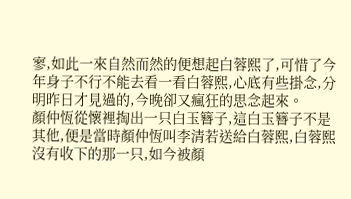寥,如此一來自然而然的便想起白蓉熙了,可惜了今年身子不行不能去看一看白蓉熙,心底有些掛念,分明昨日才見過的,今晚卻又瘋狂的思念起來。
顏仲恆從懷裡掏出一只白玉簪子,這白玉簪子不是其他,便是當時顏仲恆叫李清若送給白蓉熙,白蓉熙沒有收下的那一只,如今被顏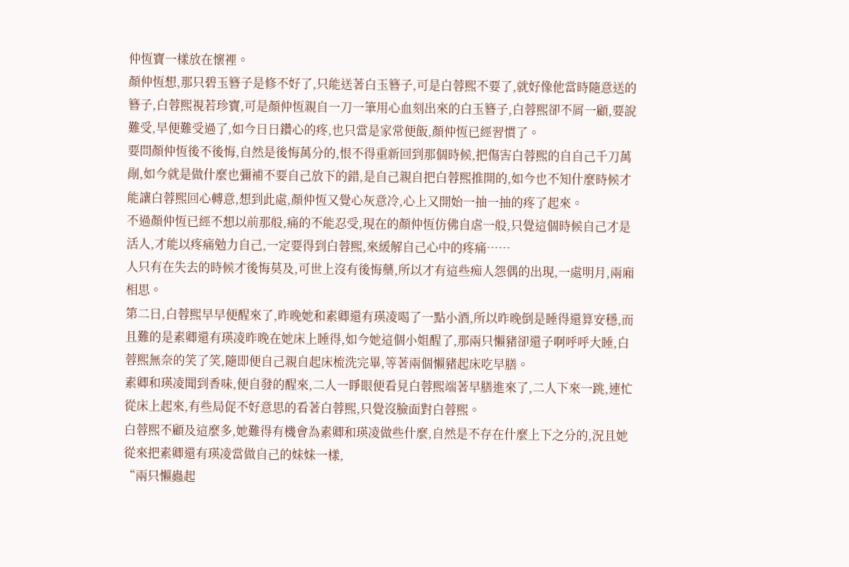仲恆寶一樣放在懷裡。
顏仲恆想,那只碧玉簪子是修不好了,只能送著白玉簪子,可是白蓉熙不要了,就好像他當時隨意送的簪子,白蓉熙視若珍寶,可是顏仲恆親自一刀一筆用心血刻出來的白玉簪子,白蓉熙卻不屑一顧,要說難受,早便難受過了,如今日日鑽心的疼,也只當是家常便飯,顏仲恆已經習慣了。
要問顏仲恆後不後悔,自然是後悔萬分的,恨不得重新回到那個時候,把傷害白蓉熙的自自己千刀萬剮,如今就是做什麼也彌補不要自己放下的錯,是自己親自把白蓉熙推開的,如今也不知什麼時候才能讓白蓉熙回心轉意,想到此處,顏仲恆又覺心灰意冷,心上又開始一抽一抽的疼了起來。
不過顏仲恆已經不想以前那般,痛的不能忍受,現在的顏仲恆仿佛自虐一般,只覺這個時候自己才是活人,才能以疼痛勉力自己,一定要得到白蓉熙,來緩解自己心中的疼痛……
人只有在失去的時候才後悔莫及,可世上沒有後悔藥,所以才有這些痴人怨偶的出現,一處明月,兩廂相思。
第二日,白蓉熙早早便醒來了,昨晚她和素卿還有瑛凌喝了一點小酒,所以昨晚倒是睡得還算安穩,而且難的是素卿還有瑛凌昨晚在她床上睡得,如今她這個小姐醒了,那兩只懶豬卻還子啊呼呼大睡,白蓉熙無奈的笑了笑,隨即便自己親自起床梳洗完畢,等著兩個懶豬起床吃早膳。
素卿和瑛凌聞到香味,便自發的醒來,二人一睜眼便看見白蓉熙端著早膳進來了,二人下來一跳,連忙從床上起來,有些局促不好意思的看著白蓉熙,只覺沒臉面對白蓉熙。
白蓉熙不顧及這麼多,她難得有機會為素卿和瑛凌做些什麼,自然是不存在什麼上下之分的,況且她從來把素卿還有瑛凌當做自己的妹妹一樣,
“兩只懶蟲起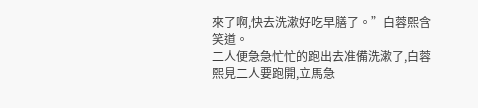來了啊,快去洗漱好吃早膳了。”白蓉熙含笑道。
二人便急急忙忙的跑出去准備洗漱了,白蓉熙見二人要跑開,立馬急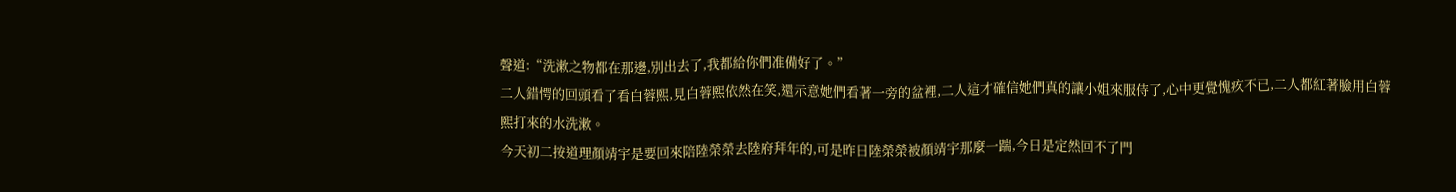聲道:“洗漱之物都在那邊,別出去了,我都給你們准備好了。”
二人錯愕的回頭看了看白蓉熙,見白蓉熙依然在笑,還示意她們看著一旁的盆裡,二人這才確信她們真的讓小姐來服侍了,心中更覺愧疚不已,二人都紅著臉用白蓉熙打來的水洗漱。
今天初二按道理顏靖宇是要回來陪陸榮榮去陸府拜年的,可是昨日陸榮榮被顏靖宇那麼一踹,今日是定然回不了門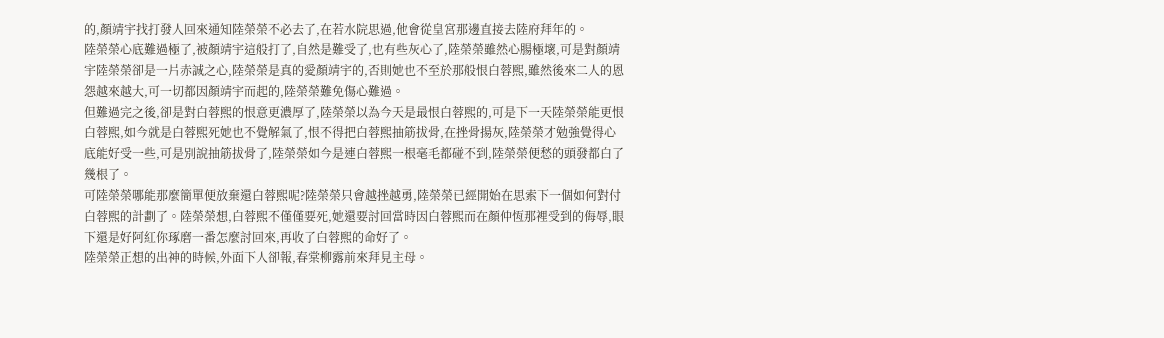的,顏靖宇找打發人回來通知陸榮榮不必去了,在若水院思過,他會從皇宮那邊直接去陸府拜年的。
陸榮榮心底難過極了,被顏靖宇這般打了,自然是難受了,也有些灰心了,陸榮榮雖然心腸極壞,可是對顏靖宇陸榮榮卻是一片赤誠之心,陸榮榮是真的愛顏靖宇的,否則她也不至於那般恨白蓉熙,雖然後來二人的恩怨越來越大,可一切都因顏靖宇而起的,陸榮榮難免傷心難過。
但難過完之後,卻是對白蓉熙的恨意更濃厚了,陸榮榮以為今天是最恨白蓉熙的,可是下一天陸榮榮能更恨白蓉熙,如今就是白蓉熙死她也不覺解氣了,恨不得把白蓉熙抽筋拔骨,在挫骨揚灰,陸榮榮才勉強覺得心底能好受一些,可是別說抽筋拔骨了,陸榮榮如今是連白蓉熙一根毫毛都碰不到,陸榮榮便愁的頭發都白了幾根了。
可陸榮榮哪能那麼簡單便放棄還白蓉熙呢?陸榮榮只會越挫越勇,陸榮榮已經開始在思索下一個如何對付白蓉熙的計劃了。陸榮榮想,白蓉熙不僅僅要死,她還要討回當時因白蓉熙而在顏仲恆那裡受到的侮辱,眼下還是好阿紅你琢磨一番怎麼討回來,再收了白蓉熙的命好了。
陸榮榮正想的出神的時候,外面下人卻報,春棠柳露前來拜見主母。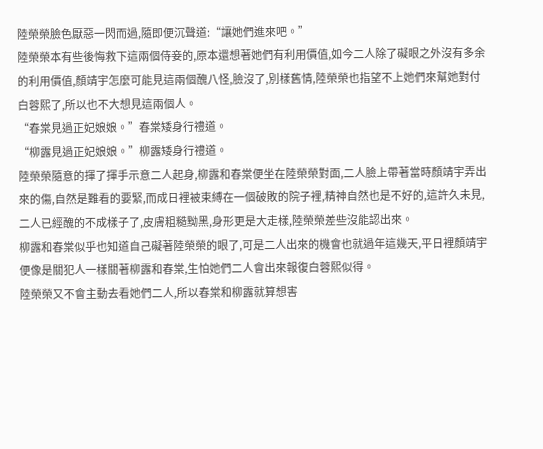陸榮榮臉色厭惡一閃而過,隨即便沉聲道:“讓她們進來吧。”
陸榮榮本有些後悔救下這兩個侍妾的,原本還想著她們有利用價值,如今二人除了礙眼之外沒有多余的利用價值,顏靖宇怎麼可能見這兩個醜八怪,臉沒了,別樣舊情,陸榮榮也指望不上她們來幫她對付白蓉熙了,所以也不大想見這兩個人。
“春棠見過正妃娘娘。”春棠矮身行禮道。
“柳露見過正妃娘娘。”柳露矮身行禮道。
陸榮榮隨意的揮了揮手示意二人起身,柳露和春棠便坐在陸榮榮對面,二人臉上帶著當時顏靖宇弄出來的傷,自然是難看的要緊,而成日裡被束縛在一個破敗的院子裡,精神自然也是不好的,這許久未見,二人已經醜的不成樣子了,皮膚粗糙黝黑,身形更是大走樣,陸榮榮差些沒能認出來。
柳露和春棠似乎也知道自己礙著陸榮榮的眼了,可是二人出來的機會也就過年這幾天,平日裡顏靖宇便像是關犯人一樣關著柳露和春棠,生怕她們二人會出來報復白蓉熙似得。
陸榮榮又不會主動去看她們二人,所以春棠和柳露就算想害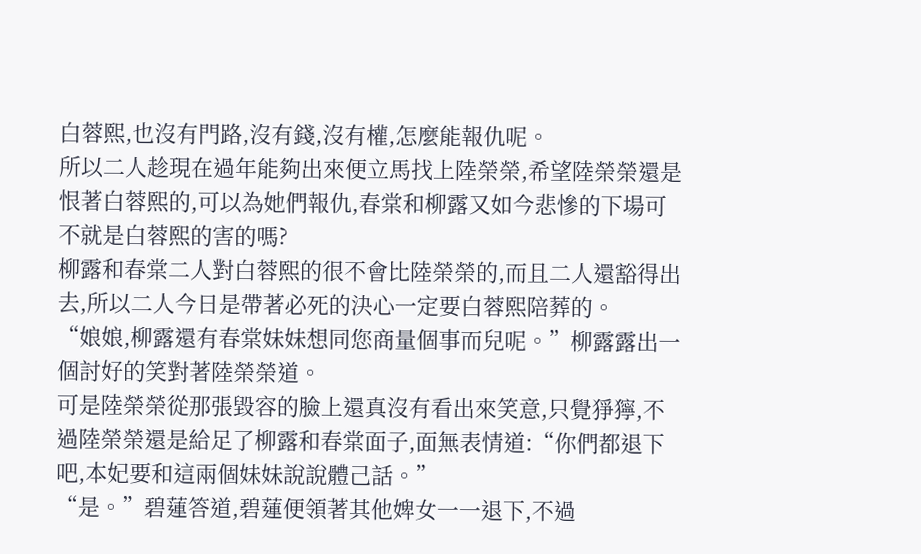白蓉熙,也沒有門路,沒有錢,沒有權,怎麼能報仇呢。
所以二人趁現在過年能夠出來便立馬找上陸榮榮,希望陸榮榮還是恨著白蓉熙的,可以為她們報仇,春棠和柳露又如今悲慘的下場可不就是白蓉熙的害的嗎?
柳露和春棠二人對白蓉熙的很不會比陸榮榮的,而且二人還豁得出去,所以二人今日是帶著必死的決心一定要白蓉熙陪葬的。
“娘娘,柳露還有春棠妹妹想同您商量個事而兒呢。”柳露露出一個討好的笑對著陸榮榮道。
可是陸榮榮從那張毀容的臉上還真沒有看出來笑意,只覺猙獰,不過陸榮榮還是給足了柳露和春棠面子,面無表情道:“你們都退下吧,本妃要和這兩個妹妹說說體己話。”
“是。”碧蓮答道,碧蓮便領著其他婢女一一退下,不過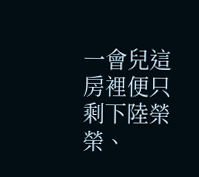一會兒這房裡便只剩下陸榮榮、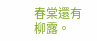春棠還有柳露。